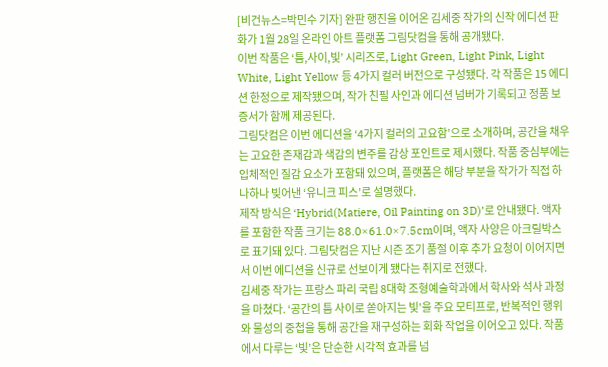[비건뉴스=박민수 기자] 완판 행진을 이어온 김세중 작가의 신작 에디션 판화가 1월 28일 온라인 아트 플랫폼 그림닷컴을 통해 공개됐다.
이번 작품은 ‘틈,사이,빛’ 시리즈로, Light Green, Light Pink, Light White, Light Yellow 등 4가지 컬러 버전으로 구성됐다. 각 작품은 15 에디션 한정으로 제작됐으며, 작가 친필 사인과 에디션 넘버가 기록되고 정품 보증서가 함께 제공된다.
그림닷컴은 이번 에디션을 ‘4가지 컬러의 고요함’으로 소개하며, 공간을 채우는 고요한 존재감과 색감의 변주를 감상 포인트로 제시했다. 작품 중심부에는 입체적인 질감 요소가 포함돼 있으며, 플랫폼은 해당 부분을 작가가 직접 하나하나 빚어낸 ‘유니크 피스’로 설명했다.
제작 방식은 ‘Hybrid(Matiere, Oil Painting on 3D)’로 안내됐다. 액자를 포함한 작품 크기는 88.0×61.0×7.5cm이며, 액자 사양은 아크릴박스로 표기돼 있다. 그림닷컴은 지난 시즌 조기 품절 이후 추가 요청이 이어지면서 이번 에디션을 신규로 선보이게 됐다는 취지로 전했다.
김세중 작가는 프랑스 파리 국립 8대학 조형예술학과에서 학사와 석사 과정을 마쳤다. ‘공간의 틈 사이로 쏟아지는 빛’을 주요 모티프로, 반복적인 행위와 물성의 중첩을 통해 공간을 재구성하는 회화 작업을 이어오고 있다. 작품에서 다루는 ‘빛’은 단순한 시각적 효과를 넘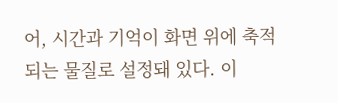어, 시간과 기억이 화면 위에 축적되는 물질로 설정돼 있다. 이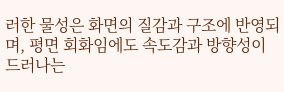러한 물성은 화면의 질감과 구조에 반영되며, 평면 회화임에도 속도감과 방향성이 드러나는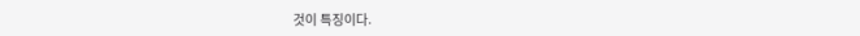것이 특징이다.